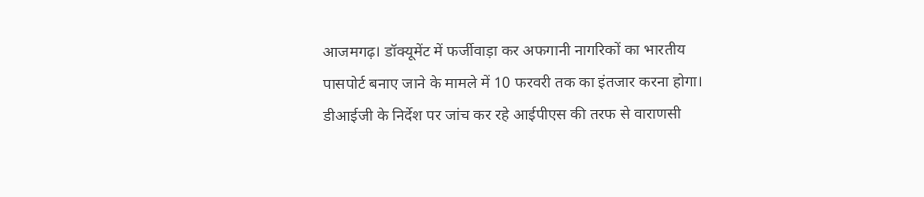आजमगढ़। डॉक्यूमेंट में फर्जीवाड़ा कर अफगानी नागरिकों का भारतीय पासपोर्ट बनाए जाने के मामले में 10 फरवरी तक का इंतजार करना होगा। डीआईजी के निर्देश पर जांच कर रहे आईपीएस की तरफ से वाराणसी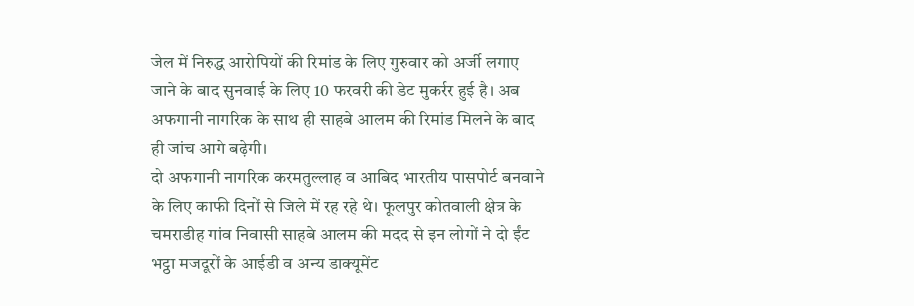जेल में निरुद्ध आरोपियों की रिमांड के लिए गुरुवार को अर्जी लगाए जाने के बाद सुनवाई के लिए 10 फरवरी की डेट मुकर्रर हुई है। अब अफगानी नागरिक के साथ ही साहबे आलम की रिमांड मिलने के बाद ही जांच आगे बढ़ेगी।
दो अफगानी नागरिक करमतुल्लाह व आबिद भारतीय पासपोर्ट बनवाने के लिए काफी दिनों से जिले में रह रहे थे। फूलपुर कोतवाली क्षेत्र के चमराडीह गांव निवासी साहबे आलम की मदद से इन लोगों ने दो ईंट भट्ठा मजदूरों के आईडी व अन्य डाक्यूमेंट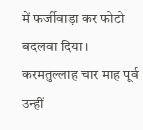में फर्जीवाड़ा कर फोटो बदलवा दिया। करमतुल्लाह चार माह पूर्व उन्हीं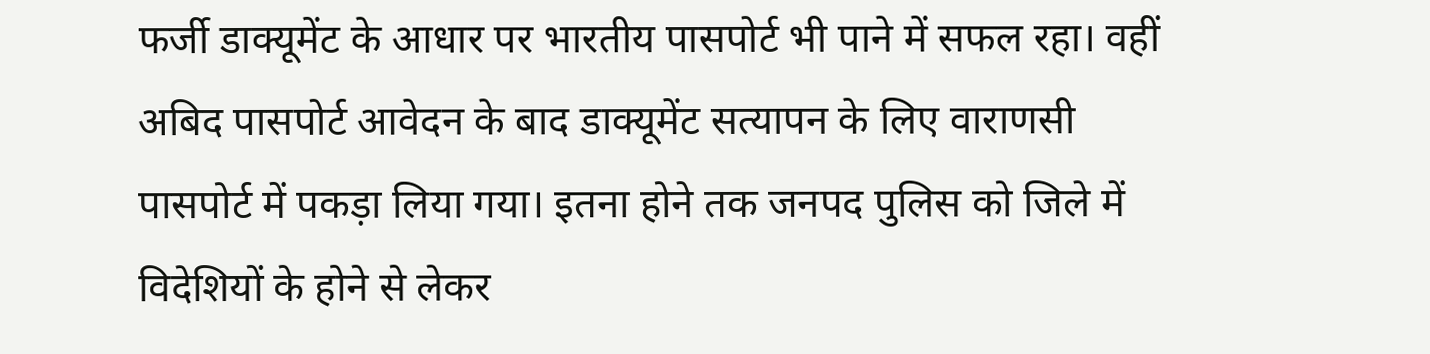फर्जी डाक्यूमेंट के आधार पर भारतीय पासपोर्ट भी पाने में सफल रहा। वहीं अबिद पासपोर्ट आवेदन के बाद डाक्यूमेंट सत्यापन के लिए वाराणसी पासपोर्ट में पकड़ा लिया गया। इतना होने तक जनपद पुलिस को जिले में विदेशियों के होने से लेकर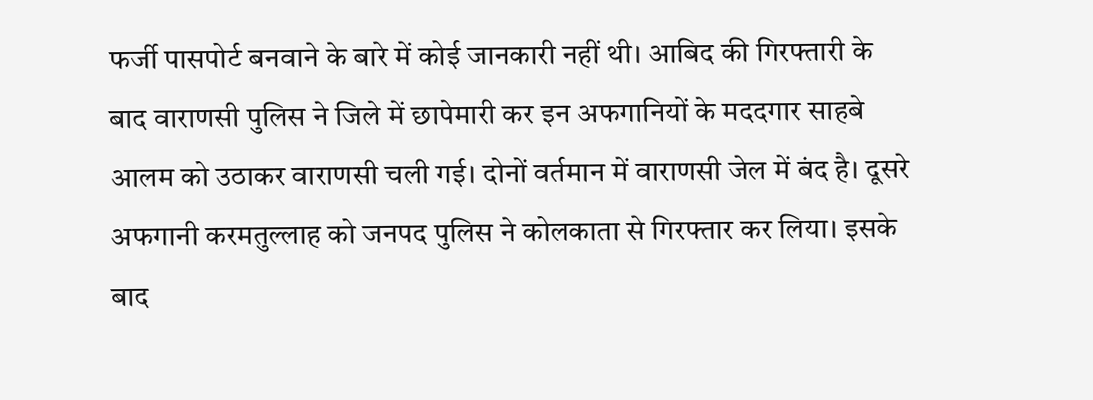फर्जी पासपोर्ट बनवाने के बारे में कोई जानकारी नहीं थी। आबिद की गिरफ्तारी के बाद वाराणसी पुलिस ने जिले में छापेमारी कर इन अफगानियों के मददगार साहबे आलम को उठाकर वाराणसी चली गई। दोनों वर्तमान में वाराणसी जेल में बंद है। दूसरे अफगानी करमतुल्लाह को जनपद पुलिस ने कोलकाता से गिरफ्तार कर लिया। इसके बाद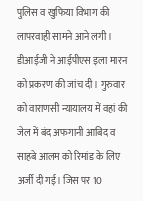पुलिस व खुफिया विभाग की लापरवाही सामने आने लगी। डीआईजी ने आईपीएस इला मारन को प्रकरण की जांच दी। गुरुवार को वाराणसी न्यायालय में वहां की जेल में बंद अफगानी आबिद व साहबे आलम को रिमांड के लिए अर्जी दी गई। जिस पर 10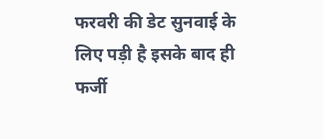फरवरी की डेट सुनवाई के लिए पड़ी है इसके बाद ही फर्जी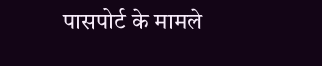पासपोर्ट के मामले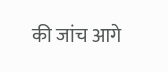की जांच आगे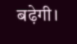बढ़ेगी।